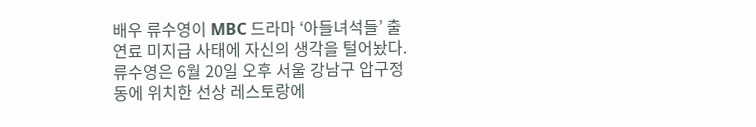배우 류수영이 MBC 드라마 ‘아들녀석들’ 출연료 미지급 사태에 자신의 생각을 털어놨다.
류수영은 6월 20일 오후 서울 강남구 압구정동에 위치한 선상 레스토랑에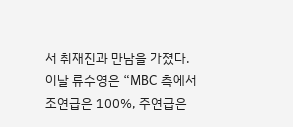서 취재진과 만남을 가졌다.
이날 류수영은 “MBC 측에서 조연급은 100%, 주연급은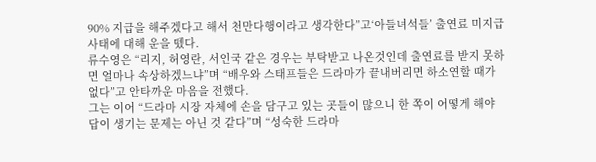90% 지급을 해주겠다고 해서 천만다행이라고 생각한다”고‘아들녀석들’ 출연료 미지급 사태에 대해 운을 뗐다.
류수영은 “리지, 허영란, 서인국 같은 경우는 부탁받고 나온것인데 출연료를 받지 못하면 얼마나 속상하겠느냐”며 “배우와 스태프들은 드라마가 끝내버리면 하소연할 때가 없다”고 안타까운 마음을 전했다.
그는 이어 “드라마 시장 자체에 손을 담구고 있는 곳들이 많으니 한 쪽이 어떻게 해야 답이 생기는 문제는 아닌 것 같다”며 “성숙한 드라마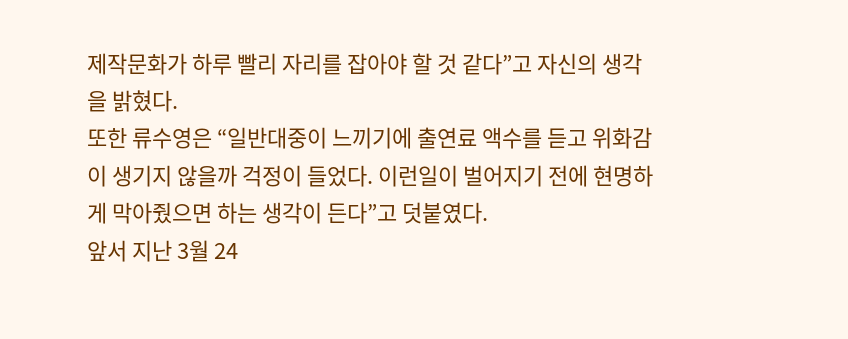제작문화가 하루 빨리 자리를 잡아야 할 것 같다”고 자신의 생각을 밝혔다.
또한 류수영은 “일반대중이 느끼기에 출연료 액수를 듣고 위화감이 생기지 않을까 걱정이 들었다. 이런일이 벌어지기 전에 현명하게 막아줬으면 하는 생각이 든다”고 덧붙였다.
앞서 지난 3월 24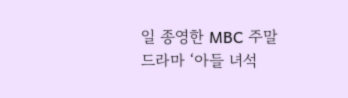일 종영한 MBC 주말드라마 ‘아들 녀석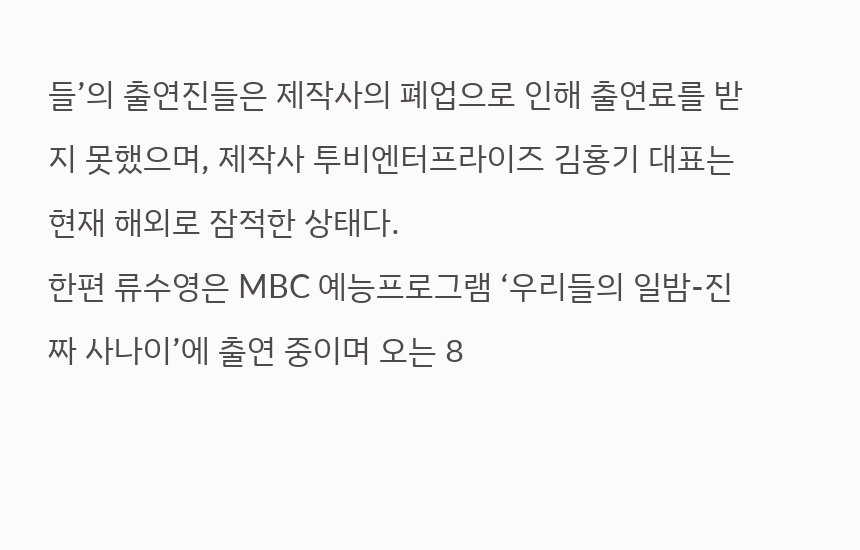들’의 출연진들은 제작사의 폐업으로 인해 출연료를 받지 못했으며, 제작사 투비엔터프라이즈 김홍기 대표는 현재 해외로 잠적한 상태다.
한편 류수영은 MBC 예능프로그램 ‘우리들의 일밤-진짜 사나이’에 출연 중이며 오는 8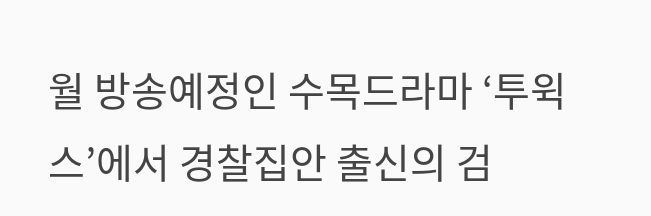월 방송예정인 수목드라마 ‘투윅스’에서 경찰집안 출신의 검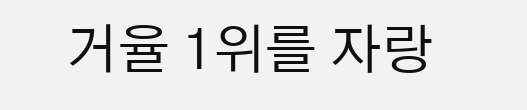거율 1위를 자랑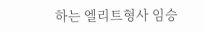하는 엘리트형사 임승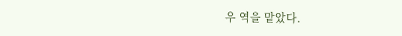우 역을 맡았다.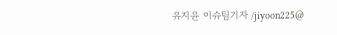유지윤 이슈팀기자 /jiyoon225@